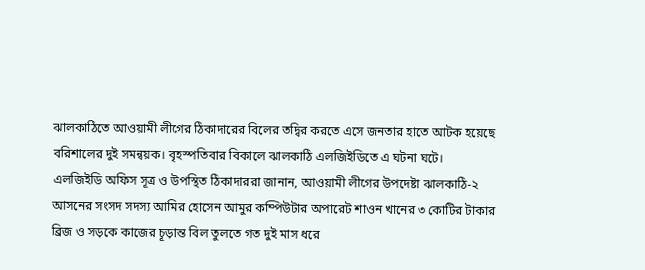ঝালকাঠিতে আওয়ামী লীগের ঠিকাদারের বিলের তদ্বির করতে এসে জনতার হাতে আটক হয়েছে বরিশালের দুই সমন্বয়ক। বৃহস্পতিবার বিকালে ঝালকাঠি এলজিইডিতে এ ঘটনা ঘটে।
এলজিইডি অফিস সূত্র ও উপস্থিত ঠিকাদাররা জানান, আওয়ামী লীগের উপদেষ্টা ঝালকাঠি-২ আসনের সংসদ সদস্য আমির হোসেন আমুর কম্পিউটার অপারেট শাওন খানের ৩ কোটির টাকার ব্রিজ ও সড়কে কাজের চূড়ান্ত বিল তুলতে গত দুই মাস ধরে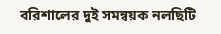বরিশালের দুই সমন্বয়ক নলছিটি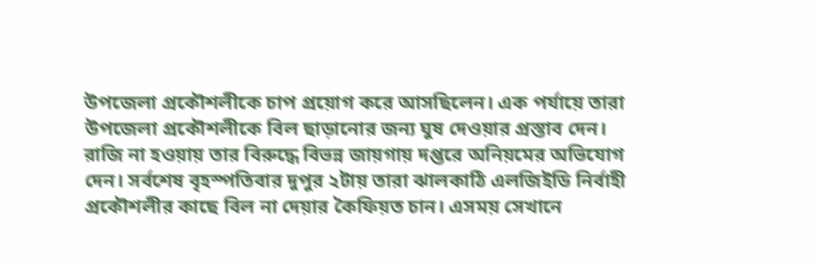উপজেলা প্রকৌশলীকে চাপ প্রয়োগ করে আসছিলেন। এক পর্যায়ে তারা উপজেলা প্রকৌশলীকে বিল ছাড়ানোর জন্য ঘুষ দেওয়ার প্রস্তাব দেন। রাজি না হওয়ায় তার বিরুদ্ধে বিভন্ন জায়গায় দপ্তরে অনিয়মের অভিযোগ দেন। সর্বশেষ বৃহস্পতিবার দুপুর ২টায় তারা ঝালকাঠি এলজিইডি নির্বাহী প্রকৌশলীর কাছে বিল না দেয়ার কৈফিয়ত চান। এসময় সেখানে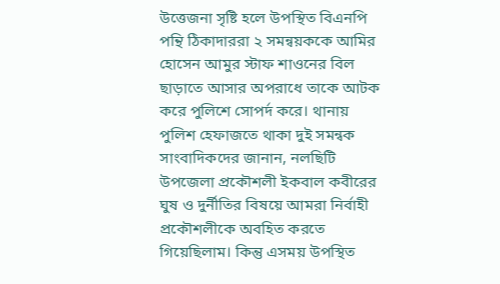উত্তেজনা সৃষ্টি হলে উপস্থিত বিএনপি পন্থি ঠিকাদাররা ২ সমন্বয়ককে আমির হোসেন আমুর স্টাফ শাওনের বিল ছাড়াতে আসার অপরাধে তাকে আটক করে পুলিশে সোপর্দ করে। থানায় পুলিশ হেফাজতে থাকা দুই সমন্বক সাংবাদিকদের জানান, নলছিটি উপজেলা প্রকৌশলী ইকবাল কবীরের ঘুষ ও দুর্নীতির বিষয়ে আমরা নির্বাহী প্রকৌশলীকে অবহিত করতে গিয়েছিলাম। কিন্তু এসময় উপস্থিত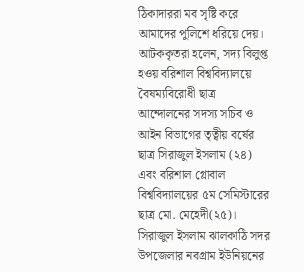ঠিকাদাররা মব সৃষ্টি করে আমাদের পুলিশে ধরিয়ে দেয়।
আটককৃতরা হলেন, সদ্য বিলুপ্ত হওয় বরিশাল বিশ্ববিদ্যালয়ে বৈষম্যবিরোধী ছাত্র আন্দোলনের সদস্য সচিব ও আইন বিভাগের তৃত্বীয় বর্ষের ছাত্র সিরাজুল ইসলাম (২৪) এবং বরিশাল গ্লোবাল বিশ্ববিদ্যালয়ের ৫ম সেমিস্টারের ছাত্র মো. মেহেদী(২৫)। সিরাজুল ইসলাম ঝালকাঠি সদর উপজেলার নবগ্রাম ইউনিয়নের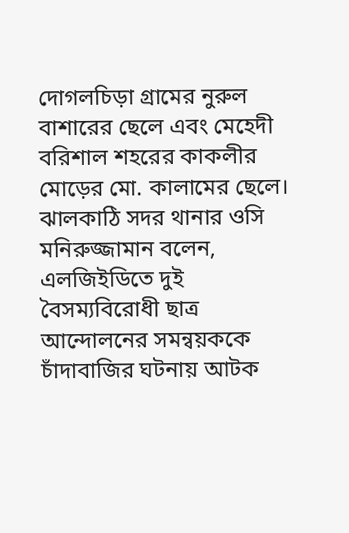দোগলচিড়া গ্রামের নুরুল বাশারের ছেলে এবং মেহেদী বরিশাল শহরের কাকলীর মোড়ের মো. কালামের ছেলে।
ঝালকাঠি সদর থানার ওসি মনিরুজ্জামান বলেন, এলজিইডিতে দুই বৈসম্যবিরোধী ছাত্র আন্দোলনের সমন্বয়ককে চাঁদাবাজির ঘটনায় আটক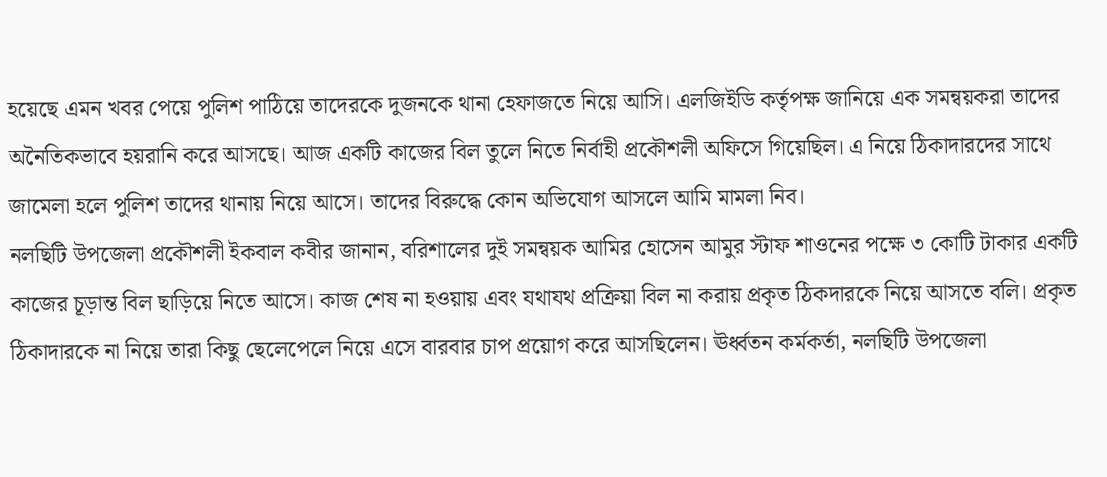হয়েছে এমন খবর পেয়ে পুলিশ পাঠিয়ে তাদেরকে দুজনকে থানা হেফাজতে নিয়ে আসি। এলজিইডি কর্তৃপক্ষ জানিয়ে এক সমন্বয়করা তাদের অনৈতিকভাবে হয়রানি করে আসছে। আজ একটি কাজের বিল তুলে নিতে নির্বাহী প্রকৌশলী অফিসে গিয়েছিল। এ নিয়ে ঠিকাদারদের সাথে জামেলা হলে পুলিশ তাদের থানায় নিয়ে আসে। তাদের বিরুদ্ধে কোন অভিযোগ আসলে আমি মামলা নিব।
নলছিটি উপজেলা প্রকৌশলী ইকবাল কবীর জানান, বরিশালের দুই সমন্বয়ক আমির হোসেন আমুর স্টাফ শাওনের পক্ষে ৩ কোটি টাকার একটি কাজের চূড়ান্ত বিল ছাড়িয়ে নিতে আসে। কাজ শেষ না হওয়ায় এবং যথাযথ প্রক্রিয়া বিল না করায় প্রকৃত ঠিকদারকে নিয়ে আসতে বলি। প্রকৃত ঠিকাদারকে না নিয়ে তারা কিছু ছেলেপেলে নিয়ে এসে বারবার চাপ প্রয়োগ করে আসছিলেন। ঊর্ধ্বতন কর্মকর্তা, নলছিটি উপজেলা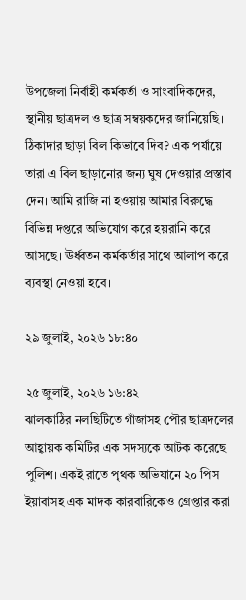উপজেলা নির্বাহী কর্মকর্তা ও সাংবাদিকদের, স্থানীয় ছাত্রদল ও ছাত্র সম্বয়কদের জানিয়েছি। ঠিকাদার ছাড়া বিল কিভাবে দিব? এক পর্যায়ে তারা এ বিল ছাড়ানোর জন্য ঘুষ দেওয়ার প্রস্তাব দেন। আমি রাজি না হওয়ায় আমার বিরুদ্ধে বিভিন্ন দপ্তরে অভিযোগ করে হয়রানি করে আসছে। ঊর্ধ্বতন কর্মকর্তার সাথে আলাপ করে ব্যবস্থা নেওয়া হবে।

২৯ জুলাই, ২০২৬ ১৮:৪০

২৫ জুলাই, ২০২৬ ১৬:৪২
ঝালকাঠির নলছিটিতে গাঁজাসহ পৌর ছাত্রদলের আহ্বায়ক কমিটির এক সদস্যকে আটক করেছে পুলিশ। একই রাতে পৃথক অভিযানে ২০ পিস ইয়াবাসহ এক মাদক কারবারিকেও গ্রেপ্তার করা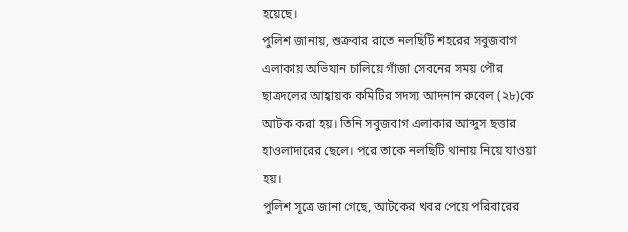হয়েছে।
পুলিশ জানায়, শুক্রবার রাতে নলছিটি শহরের সবুজবাগ এলাকায় অভিযান চালিয়ে গাঁজা সেবনের সময় পৌর ছাত্রদলের আহ্বায়ক কমিটির সদস্য আদনান রুবেল (২৮)কে আটক করা হয়। তিনি সবুজবাগ এলাকার আব্দুস ছত্তার হাওলাদারের ছেলে। পরে তাকে নলছিটি থানায় নিয়ে যাওয়া হয়।
পুলিশ সূত্রে জানা গেছে, আটকের খবর পেয়ে পরিবারের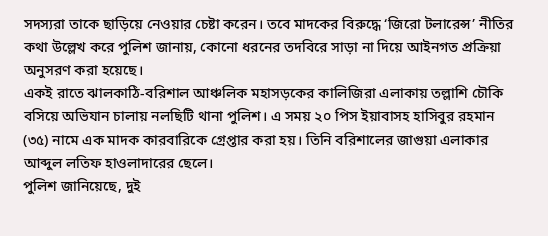সদস্যরা তাকে ছাড়িয়ে নেওয়ার চেষ্টা করেন। তবে মাদকের বিরুদ্ধে ‘জিরো টলারেন্স’ নীতির কথা উল্লেখ করে পুলিশ জানায়, কোনো ধরনের তদবিরে সাড়া না দিয়ে আইনগত প্রক্রিয়া অনুসরণ করা হয়েছে।
একই রাতে ঝালকাঠি-বরিশাল আঞ্চলিক মহাসড়কের কালিজিরা এলাকায় তল্লাশি চৌকি বসিয়ে অভিযান চালায় নলছিটি থানা পুলিশ। এ সময় ২০ পিস ইয়াবাসহ হাসিবুর রহমান (৩৫) নামে এক মাদক কারবারিকে গ্রেপ্তার করা হয়। তিনি বরিশালের জাগুয়া এলাকার আব্দুল লতিফ হাওলাদারের ছেলে।
পুলিশ জানিয়েছে, দুই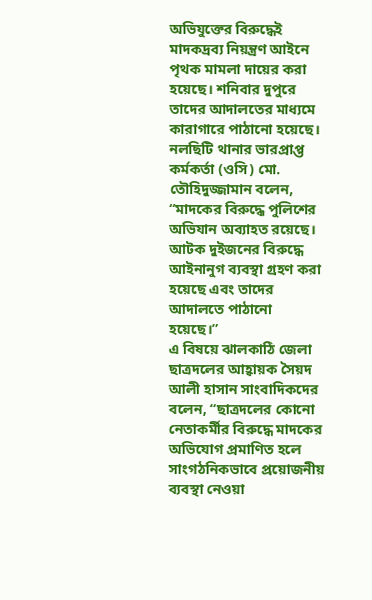অভিযুক্তের বিরুদ্ধেই মাদকদ্রব্য নিয়ন্ত্রণ আইনে পৃথক মামলা দায়ের করা হয়েছে। শনিবার দুপুরে তাদের আদালতের মাধ্যমে কারাগারে পাঠানো হয়েছে।
নলছিটি থানার ভারপ্রাপ্ত কর্মকর্তা (ওসি) মো. তৌহিদুজ্জামান বলেন, “মাদকের বিরুদ্ধে পুলিশের অভিযান অব্যাহত রয়েছে। আটক দুইজনের বিরুদ্ধে আইনানুগ ব্যবস্থা গ্রহণ করা হয়েছে এবং তাদের আদালতে পাঠানো হয়েছে।”
এ বিষয়ে ঝালকাঠি জেলা ছাত্রদলের আহ্বায়ক সৈয়দ আলী হাসান সাংবাদিকদের বলেন, “ছাত্রদলের কোনো নেতাকর্মীর বিরুদ্ধে মাদকের অভিযোগ প্রমাণিত হলে সাংগঠনিকভাবে প্রয়োজনীয় ব্যবস্থা নেওয়া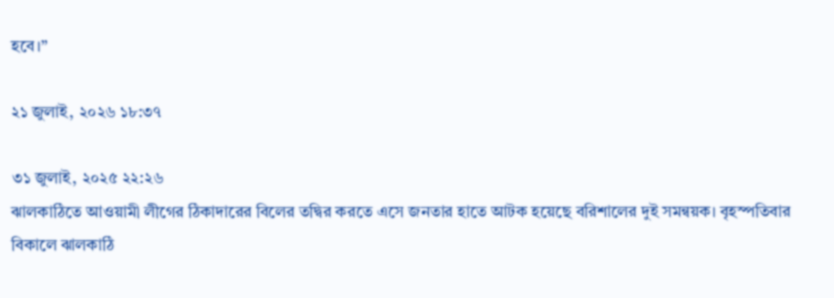হবে।”

২১ জুলাই, ২০২৬ ১৮:৩৭

৩১ জুলাই, ২০২৫ ২২:২৬
ঝালকাঠিতে আওয়ামী লীগের ঠিকাদারের বিলের তদ্বির করতে এসে জনতার হাতে আটক হয়েছে বরিশালের দুই সমন্বয়ক। বৃহস্পতিবার বিকালে ঝালকাঠি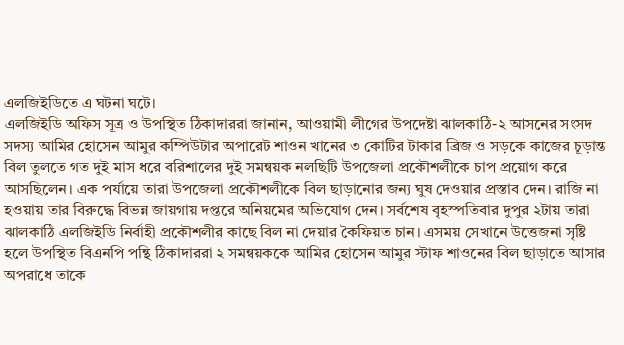এলজিইডিতে এ ঘটনা ঘটে।
এলজিইডি অফিস সূত্র ও উপস্থিত ঠিকাদাররা জানান, আওয়ামী লীগের উপদেষ্টা ঝালকাঠি-২ আসনের সংসদ সদস্য আমির হোসেন আমুর কম্পিউটার অপারেট শাওন খানের ৩ কোটির টাকার ব্রিজ ও সড়কে কাজের চূড়ান্ত বিল তুলতে গত দুই মাস ধরে বরিশালের দুই সমন্বয়ক নলছিটি উপজেলা প্রকৌশলীকে চাপ প্রয়োগ করে আসছিলেন। এক পর্যায়ে তারা উপজেলা প্রকৌশলীকে বিল ছাড়ানোর জন্য ঘুষ দেওয়ার প্রস্তাব দেন। রাজি না হওয়ায় তার বিরুদ্ধে বিভন্ন জায়গায় দপ্তরে অনিয়মের অভিযোগ দেন। সর্বশেষ বৃহস্পতিবার দুপুর ২টায় তারা ঝালকাঠি এলজিইডি নির্বাহী প্রকৌশলীর কাছে বিল না দেয়ার কৈফিয়ত চান। এসময় সেখানে উত্তেজনা সৃষ্টি হলে উপস্থিত বিএনপি পন্থি ঠিকাদাররা ২ সমন্বয়ককে আমির হোসেন আমুর স্টাফ শাওনের বিল ছাড়াতে আসার অপরাধে তাকে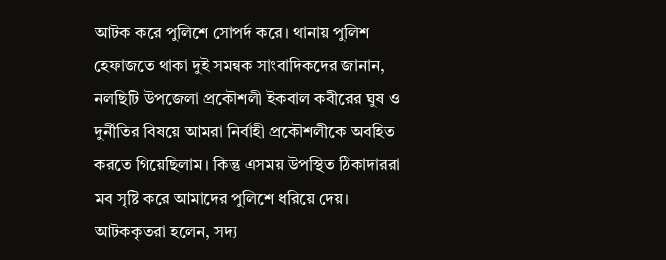আটক করে পুলিশে সোপর্দ করে। থানায় পুলিশ হেফাজতে থাকা দুই সমন্বক সাংবাদিকদের জানান, নলছিটি উপজেলা প্রকৌশলী ইকবাল কবীরের ঘুষ ও দুর্নীতির বিষয়ে আমরা নির্বাহী প্রকৌশলীকে অবহিত করতে গিয়েছিলাম। কিন্তু এসময় উপস্থিত ঠিকাদাররা মব সৃষ্টি করে আমাদের পুলিশে ধরিয়ে দেয়।
আটককৃতরা হলেন, সদ্য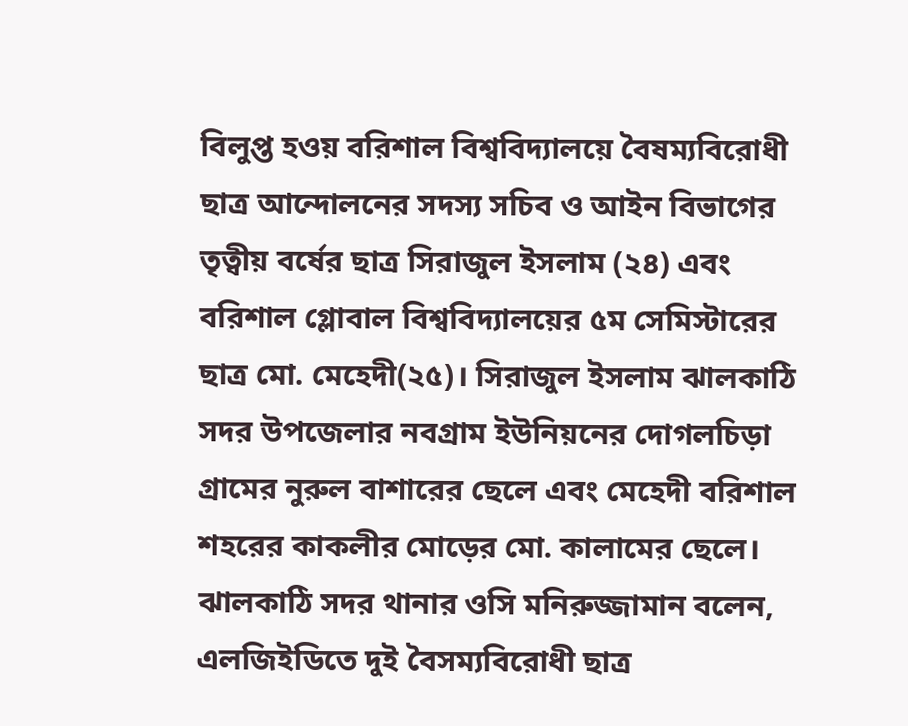বিলুপ্ত হওয় বরিশাল বিশ্ববিদ্যালয়ে বৈষম্যবিরোধী ছাত্র আন্দোলনের সদস্য সচিব ও আইন বিভাগের তৃত্বীয় বর্ষের ছাত্র সিরাজুল ইসলাম (২৪) এবং বরিশাল গ্লোবাল বিশ্ববিদ্যালয়ের ৫ম সেমিস্টারের ছাত্র মো. মেহেদী(২৫)। সিরাজুল ইসলাম ঝালকাঠি সদর উপজেলার নবগ্রাম ইউনিয়নের দোগলচিড়া গ্রামের নুরুল বাশারের ছেলে এবং মেহেদী বরিশাল শহরের কাকলীর মোড়ের মো. কালামের ছেলে।
ঝালকাঠি সদর থানার ওসি মনিরুজ্জামান বলেন, এলজিইডিতে দুই বৈসম্যবিরোধী ছাত্র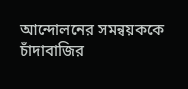আন্দোলনের সমন্বয়ককে চাঁদাবাজির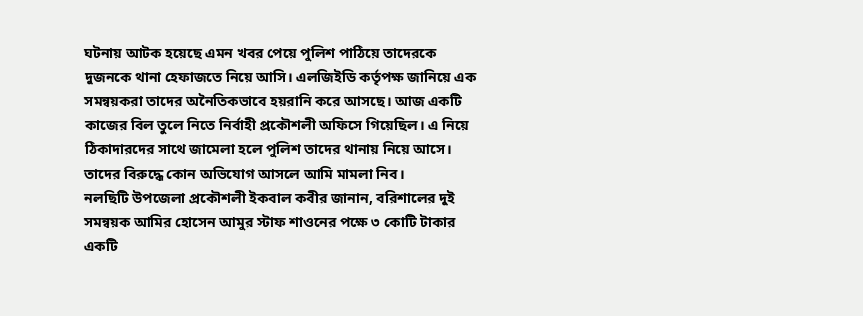ঘটনায় আটক হয়েছে এমন খবর পেয়ে পুলিশ পাঠিয়ে তাদেরকে দুজনকে থানা হেফাজতে নিয়ে আসি। এলজিইডি কর্তৃপক্ষ জানিয়ে এক সমন্বয়করা তাদের অনৈতিকভাবে হয়রানি করে আসছে। আজ একটি কাজের বিল তুলে নিতে নির্বাহী প্রকৌশলী অফিসে গিয়েছিল। এ নিয়ে ঠিকাদারদের সাথে জামেলা হলে পুলিশ তাদের থানায় নিয়ে আসে। তাদের বিরুদ্ধে কোন অভিযোগ আসলে আমি মামলা নিব।
নলছিটি উপজেলা প্রকৌশলী ইকবাল কবীর জানান, বরিশালের দুই সমন্বয়ক আমির হোসেন আমুর স্টাফ শাওনের পক্ষে ৩ কোটি টাকার একটি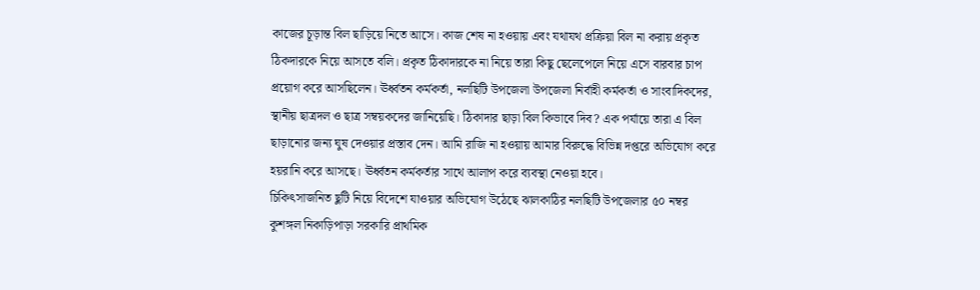কাজের চূড়ান্ত বিল ছাড়িয়ে নিতে আসে। কাজ শেষ না হওয়ায় এবং যথাযথ প্রক্রিয়া বিল না করায় প্রকৃত ঠিকদারকে নিয়ে আসতে বলি। প্রকৃত ঠিকাদারকে না নিয়ে তারা কিছু ছেলেপেলে নিয়ে এসে বারবার চাপ প্রয়োগ করে আসছিলেন। ঊর্ধ্বতন কর্মকর্তা, নলছিটি উপজেলা উপজেলা নির্বাহী কর্মকর্তা ও সাংবাদিকদের, স্থানীয় ছাত্রদল ও ছাত্র সম্বয়কদের জানিয়েছি। ঠিকাদার ছাড়া বিল কিভাবে দিব? এক পর্যায়ে তারা এ বিল ছাড়ানোর জন্য ঘুষ দেওয়ার প্রস্তাব দেন। আমি রাজি না হওয়ায় আমার বিরুদ্ধে বিভিন্ন দপ্তরে অভিযোগ করে হয়রানি করে আসছে। ঊর্ধ্বতন কর্মকর্তার সাথে আলাপ করে ব্যবস্থা নেওয়া হবে।
চিকিৎসাজনিত ছুটি নিয়ে বিদেশে যাওয়ার অভিযোগ উঠেছে ঝালকাঠির নলছিটি উপজেলার ৫০ নম্বর কুশঙ্গল নিকাড়িপাড়া সরকারি প্রাথমিক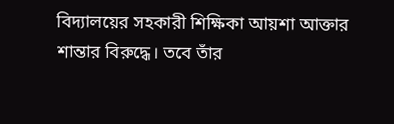বিদ্যালয়ের সহকারী শিক্ষিকা আয়শা আক্তার শান্তার বিরুদ্ধে। তবে তাঁর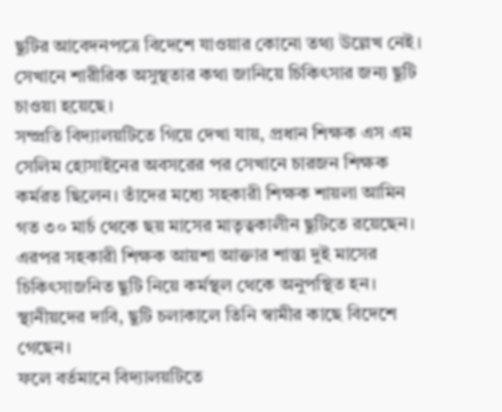ছুটির আবেদনপত্রে বিদেশে যাওয়ার কোনো তথ্য উল্লেখ নেই। সেখানে শারীরিক অসুস্থতার কথা জানিয়ে চিকিৎসার জন্য ছুটি চাওয়া হয়েছে।
সম্প্রতি বিদ্যালয়টিতে গিয়ে দেখা যায়, প্রধান শিক্ষক এস এম সেলিম হোসাইনের অবসরের পর সেখানে চারজন শিক্ষক কর্মরত ছিলেন। তাঁদের মধ্যে সহকারী শিক্ষক শায়লা আমিন গত ৩০ মার্চ থেকে ছয় মাসের মাতৃত্বকালীন ছুটিতে রয়েছেন। এরপর সহকারী শিক্ষক আয়শা আক্তার শান্তা দুই মাসের চিকিৎসাজনিত ছুটি নিয়ে কর্মস্থল থেকে অনুপস্থিত হন। স্থানীয়দের দাবি, ছুটি চলাকালে তিনি স্বামীর কাছে বিদেশে গেছেন।
ফলে বর্তমানে বিদ্যালয়টিতে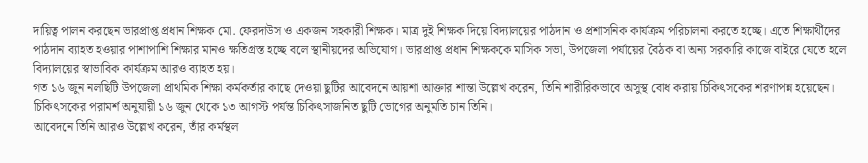দায়িত্ব পালন করছেন ভারপ্রাপ্ত প্রধান শিক্ষক মো. ফেরদাউস ও একজন সহকারী শিক্ষক। মাত্র দুই শিক্ষক দিয়ে বিদ্যালয়ের পাঠদান ও প্রশাসনিক কার্যক্রম পরিচালনা করতে হচ্ছে। এতে শিক্ষার্থীদের পাঠদান ব্যাহত হওয়ার পাশাপাশি শিক্ষার মানও ক্ষতিগ্রস্ত হচ্ছে বলে স্থানীয়দের অভিযোগ। ভারপ্রাপ্ত প্রধান শিক্ষককে মাসিক সভা, উপজেলা পর্যায়ের বৈঠক বা অন্য সরকারি কাজে বাইরে যেতে হলে বিদ্যালয়ের স্বাভাবিক কার্যক্রম আরও ব্যাহত হয়।
গত ১৬ জুন নলছিটি উপজেলা প্রাথমিক শিক্ষা কর্মকর্তার কাছে দেওয়া ছুটির আবেদনে আয়শা আক্তার শান্তা উল্লেখ করেন, তিনি শারীরিকভাবে অসুস্থ বোধ করায় চিকিৎসকের শরণাপন্ন হয়েছেন। চিকিৎসকের পরামর্শ অনুযায়ী ১৬ জুন থেকে ১৩ আগস্ট পর্যন্ত চিকিৎসাজনিত ছুটি ভোগের অনুমতি চান তিনি।
আবেদনে তিনি আরও উল্লেখ করেন, তাঁর কর্মস্থল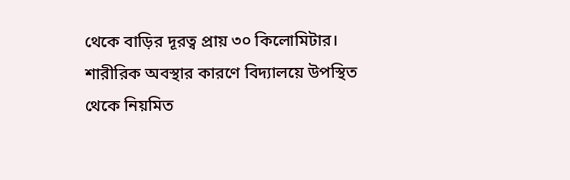থেকে বাড়ির দূরত্ব প্রায় ৩০ কিলোমিটার। শারীরিক অবস্থার কারণে বিদ্যালয়ে উপস্থিত থেকে নিয়মিত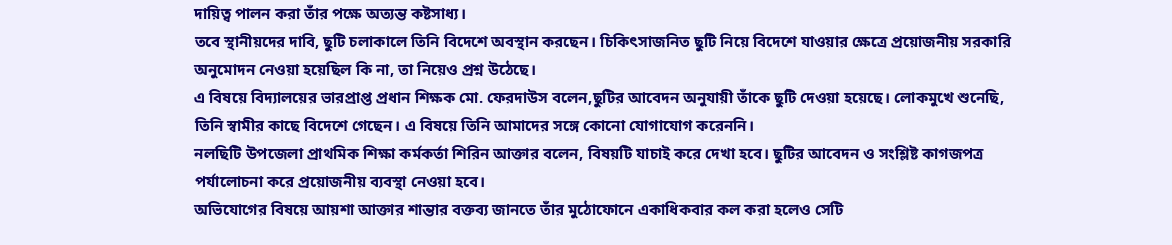দায়িত্ব পালন করা তাঁর পক্ষে অত্যন্ত কষ্টসাধ্য।
তবে স্থানীয়দের দাবি, ছুটি চলাকালে তিনি বিদেশে অবস্থান করছেন। চিকিৎসাজনিত ছুটি নিয়ে বিদেশে যাওয়ার ক্ষেত্রে প্রয়োজনীয় সরকারি অনুমোদন নেওয়া হয়েছিল কি না, তা নিয়েও প্রশ্ন উঠেছে।
এ বিষয়ে বিদ্যালয়ের ভারপ্রাপ্ত প্রধান শিক্ষক মো. ফেরদাউস বলেন,ছুটির আবেদন অনুযায়ী তাঁকে ছুটি দেওয়া হয়েছে। লোকমুখে শুনেছি, তিনি স্বামীর কাছে বিদেশে গেছেন। এ বিষয়ে তিনি আমাদের সঙ্গে কোনো যোগাযোগ করেননি।
নলছিটি উপজেলা প্রাথমিক শিক্ষা কর্মকর্তা শিরিন আক্তার বলেন, বিষয়টি যাচাই করে দেখা হবে। ছুটির আবেদন ও সংশ্লিষ্ট কাগজপত্র পর্যালোচনা করে প্রয়োজনীয় ব্যবস্থা নেওয়া হবে।
অভিযোগের বিষয়ে আয়শা আক্তার শান্তার বক্তব্য জানতে তাঁর মুঠোফোনে একাধিকবার কল করা হলেও সেটি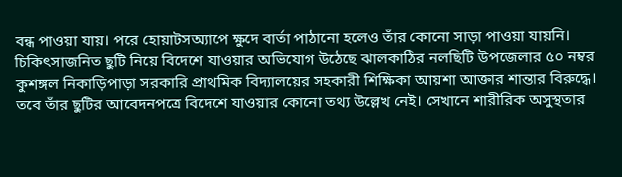বন্ধ পাওয়া যায়। পরে হোয়াটসঅ্যাপে ক্ষুদে বার্তা পাঠানো হলেও তাঁর কোনো সাড়া পাওয়া যায়নি।
চিকিৎসাজনিত ছুটি নিয়ে বিদেশে যাওয়ার অভিযোগ উঠেছে ঝালকাঠির নলছিটি উপজেলার ৫০ নম্বর কুশঙ্গল নিকাড়িপাড়া সরকারি প্রাথমিক বিদ্যালয়ের সহকারী শিক্ষিকা আয়শা আক্তার শান্তার বিরুদ্ধে। তবে তাঁর ছুটির আবেদনপত্রে বিদেশে যাওয়ার কোনো তথ্য উল্লেখ নেই। সেখানে শারীরিক অসুস্থতার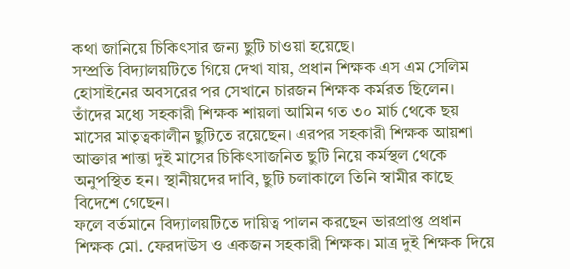কথা জানিয়ে চিকিৎসার জন্য ছুটি চাওয়া হয়েছে।
সম্প্রতি বিদ্যালয়টিতে গিয়ে দেখা যায়, প্রধান শিক্ষক এস এম সেলিম হোসাইনের অবসরের পর সেখানে চারজন শিক্ষক কর্মরত ছিলেন। তাঁদের মধ্যে সহকারী শিক্ষক শায়লা আমিন গত ৩০ মার্চ থেকে ছয় মাসের মাতৃত্বকালীন ছুটিতে রয়েছেন। এরপর সহকারী শিক্ষক আয়শা আক্তার শান্তা দুই মাসের চিকিৎসাজনিত ছুটি নিয়ে কর্মস্থল থেকে অনুপস্থিত হন। স্থানীয়দের দাবি, ছুটি চলাকালে তিনি স্বামীর কাছে বিদেশে গেছেন।
ফলে বর্তমানে বিদ্যালয়টিতে দায়িত্ব পালন করছেন ভারপ্রাপ্ত প্রধান শিক্ষক মো. ফেরদাউস ও একজন সহকারী শিক্ষক। মাত্র দুই শিক্ষক দিয়ে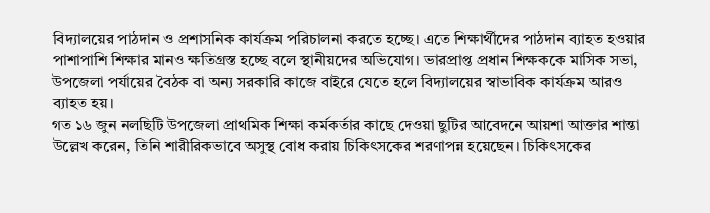বিদ্যালয়ের পাঠদান ও প্রশাসনিক কার্যক্রম পরিচালনা করতে হচ্ছে। এতে শিক্ষার্থীদের পাঠদান ব্যাহত হওয়ার পাশাপাশি শিক্ষার মানও ক্ষতিগ্রস্ত হচ্ছে বলে স্থানীয়দের অভিযোগ। ভারপ্রাপ্ত প্রধান শিক্ষককে মাসিক সভা, উপজেলা পর্যায়ের বৈঠক বা অন্য সরকারি কাজে বাইরে যেতে হলে বিদ্যালয়ের স্বাভাবিক কার্যক্রম আরও ব্যাহত হয়।
গত ১৬ জুন নলছিটি উপজেলা প্রাথমিক শিক্ষা কর্মকর্তার কাছে দেওয়া ছুটির আবেদনে আয়শা আক্তার শান্তা উল্লেখ করেন, তিনি শারীরিকভাবে অসুস্থ বোধ করায় চিকিৎসকের শরণাপন্ন হয়েছেন। চিকিৎসকের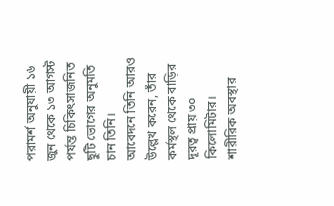পরামর্শ অনুযায়ী ১৬ জুন থেকে ১৩ আগস্ট পর্যন্ত চিকিৎসাজনিত ছুটি ভোগের অনুমতি চান তিনি।
আবেদনে তিনি আরও উল্লেখ করেন, তাঁর কর্মস্থল থেকে বাড়ির দূরত্ব প্রায় ৩০ কিলোমিটার। শারীরিক অবস্থার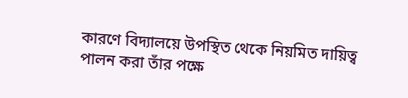কারণে বিদ্যালয়ে উপস্থিত থেকে নিয়মিত দায়িত্ব পালন করা তাঁর পক্ষে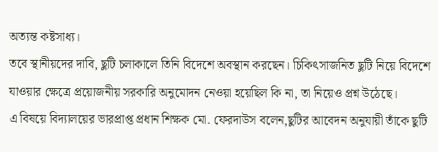অত্যন্ত কষ্টসাধ্য।
তবে স্থানীয়দের দাবি, ছুটি চলাকালে তিনি বিদেশে অবস্থান করছেন। চিকিৎসাজনিত ছুটি নিয়ে বিদেশে যাওয়ার ক্ষেত্রে প্রয়োজনীয় সরকারি অনুমোদন নেওয়া হয়েছিল কি না, তা নিয়েও প্রশ্ন উঠেছে।
এ বিষয়ে বিদ্যালয়ের ভারপ্রাপ্ত প্রধান শিক্ষক মো. ফেরদাউস বলেন,ছুটির আবেদন অনুযায়ী তাঁকে ছুটি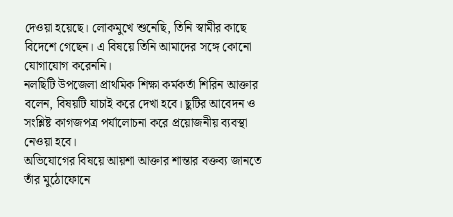দেওয়া হয়েছে। লোকমুখে শুনেছি, তিনি স্বামীর কাছে বিদেশে গেছেন। এ বিষয়ে তিনি আমাদের সঙ্গে কোনো যোগাযোগ করেননি।
নলছিটি উপজেলা প্রাথমিক শিক্ষা কর্মকর্তা শিরিন আক্তার বলেন, বিষয়টি যাচাই করে দেখা হবে। ছুটির আবেদন ও সংশ্লিষ্ট কাগজপত্র পর্যালোচনা করে প্রয়োজনীয় ব্যবস্থা নেওয়া হবে।
অভিযোগের বিষয়ে আয়শা আক্তার শান্তার বক্তব্য জানতে তাঁর মুঠোফোনে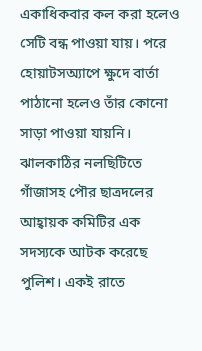একাধিকবার কল করা হলেও সেটি বন্ধ পাওয়া যায়। পরে হোয়াটসঅ্যাপে ক্ষুদে বার্তা পাঠানো হলেও তাঁর কোনো সাড়া পাওয়া যায়নি।
ঝালকাঠির নলছিটিতে গাঁজাসহ পৌর ছাত্রদলের আহ্বায়ক কমিটির এক সদস্যকে আটক করেছে পুলিশ। একই রাতে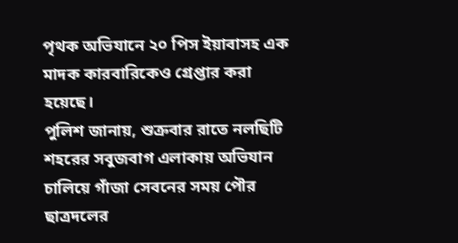পৃথক অভিযানে ২০ পিস ইয়াবাসহ এক মাদক কারবারিকেও গ্রেপ্তার করা হয়েছে।
পুলিশ জানায়, শুক্রবার রাতে নলছিটি শহরের সবুজবাগ এলাকায় অভিযান চালিয়ে গাঁজা সেবনের সময় পৌর ছাত্রদলের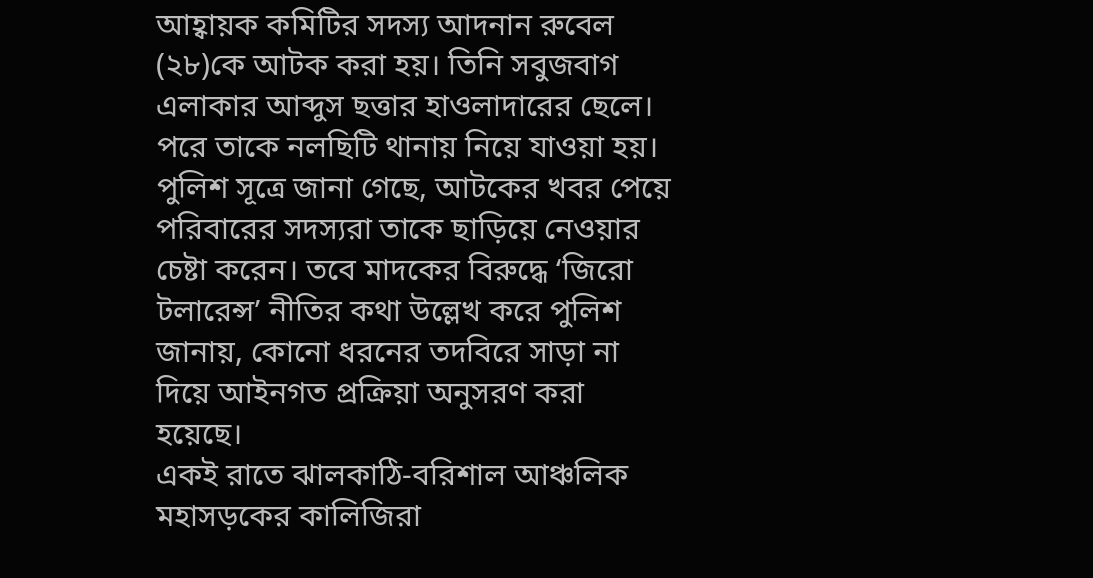আহ্বায়ক কমিটির সদস্য আদনান রুবেল (২৮)কে আটক করা হয়। তিনি সবুজবাগ এলাকার আব্দুস ছত্তার হাওলাদারের ছেলে। পরে তাকে নলছিটি থানায় নিয়ে যাওয়া হয়।
পুলিশ সূত্রে জানা গেছে, আটকের খবর পেয়ে পরিবারের সদস্যরা তাকে ছাড়িয়ে নেওয়ার চেষ্টা করেন। তবে মাদকের বিরুদ্ধে ‘জিরো টলারেন্স’ নীতির কথা উল্লেখ করে পুলিশ জানায়, কোনো ধরনের তদবিরে সাড়া না দিয়ে আইনগত প্রক্রিয়া অনুসরণ করা হয়েছে।
একই রাতে ঝালকাঠি-বরিশাল আঞ্চলিক মহাসড়কের কালিজিরা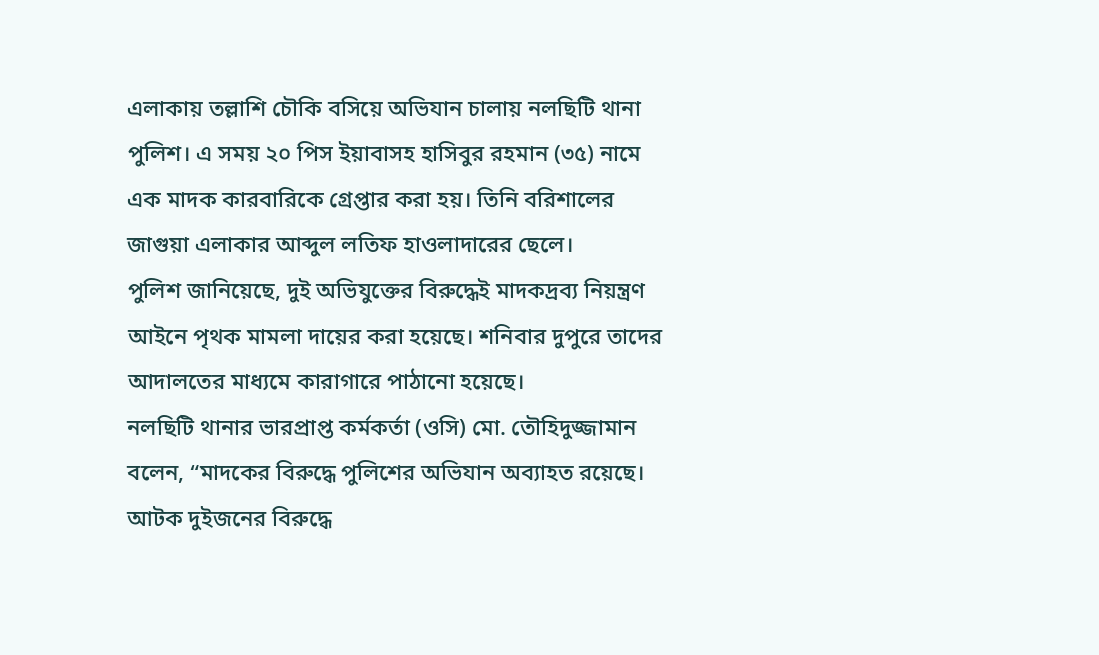এলাকায় তল্লাশি চৌকি বসিয়ে অভিযান চালায় নলছিটি থানা পুলিশ। এ সময় ২০ পিস ইয়াবাসহ হাসিবুর রহমান (৩৫) নামে এক মাদক কারবারিকে গ্রেপ্তার করা হয়। তিনি বরিশালের জাগুয়া এলাকার আব্দুল লতিফ হাওলাদারের ছেলে।
পুলিশ জানিয়েছে, দুই অভিযুক্তের বিরুদ্ধেই মাদকদ্রব্য নিয়ন্ত্রণ আইনে পৃথক মামলা দায়ের করা হয়েছে। শনিবার দুপুরে তাদের আদালতের মাধ্যমে কারাগারে পাঠানো হয়েছে।
নলছিটি থানার ভারপ্রাপ্ত কর্মকর্তা (ওসি) মো. তৌহিদুজ্জামান বলেন, “মাদকের বিরুদ্ধে পুলিশের অভিযান অব্যাহত রয়েছে। আটক দুইজনের বিরুদ্ধে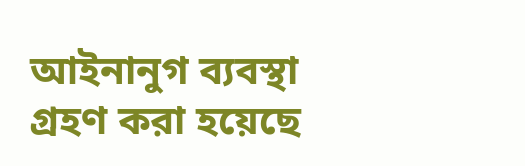আইনানুগ ব্যবস্থা গ্রহণ করা হয়েছে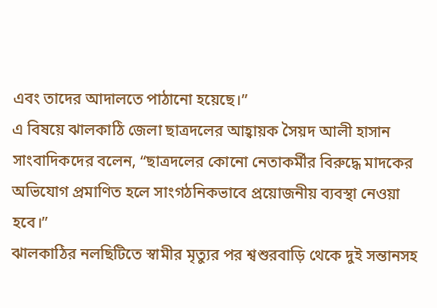এবং তাদের আদালতে পাঠানো হয়েছে।”
এ বিষয়ে ঝালকাঠি জেলা ছাত্রদলের আহ্বায়ক সৈয়দ আলী হাসান সাংবাদিকদের বলেন, “ছাত্রদলের কোনো নেতাকর্মীর বিরুদ্ধে মাদকের অভিযোগ প্রমাণিত হলে সাংগঠনিকভাবে প্রয়োজনীয় ব্যবস্থা নেওয়া হবে।”
ঝালকাঠির নলছিটিতে স্বামীর মৃত্যুর পর শ্বশুরবাড়ি থেকে দুই সন্তানসহ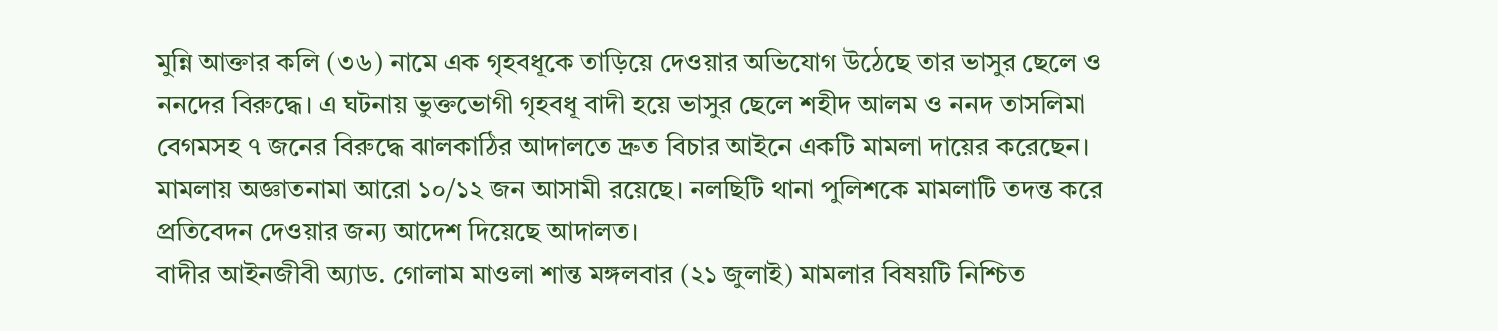মুন্নি আক্তার কলি (৩৬) নামে এক গৃহবধূকে তাড়িয়ে দেওয়ার অভিযোগ উঠেছে তার ভাসুর ছেলে ও ননদের বিরুদ্ধে। এ ঘটনায় ভুক্তভোগী গৃহবধূ বাদী হয়ে ভাসুর ছেলে শহীদ আলম ও ননদ তাসলিমা বেগমসহ ৭ জনের বিরুদ্ধে ঝালকাঠির আদালতে দ্রুত বিচার আইনে একটি মামলা দায়ের করেছেন। মামলায় অজ্ঞাতনামা আরো ১০/১২ জন আসামী রয়েছে। নলছিটি থানা পুলিশকে মামলাটি তদন্ত করে প্রতিবেদন দেওয়ার জন্য আদেশ দিয়েছে আদালত।
বাদীর আইনজীবী অ্যাড. গোলাম মাওলা শান্ত মঙ্গলবার (২১ জুলাই) মামলার বিষয়টি নিশ্চিত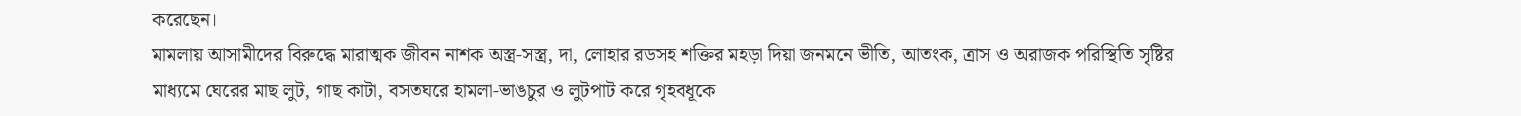করেছেন।
মামলায় আসামীদের বিরুদ্ধে মারাত্মক জীবন নাশক অস্ত্র-সস্ত্র, দা, লোহার রডসহ শক্তির মহড়া দিয়া জনমনে ভীতি, আতংক, ত্রাস ও অরাজক পরিস্থিতি সৃষ্টির মাধ্যমে ঘেরের মাছ লুট, গাছ কাটা, বসতঘরে হামলা-ভাঙচুর ও লুটপাট করে গৃহবধূকে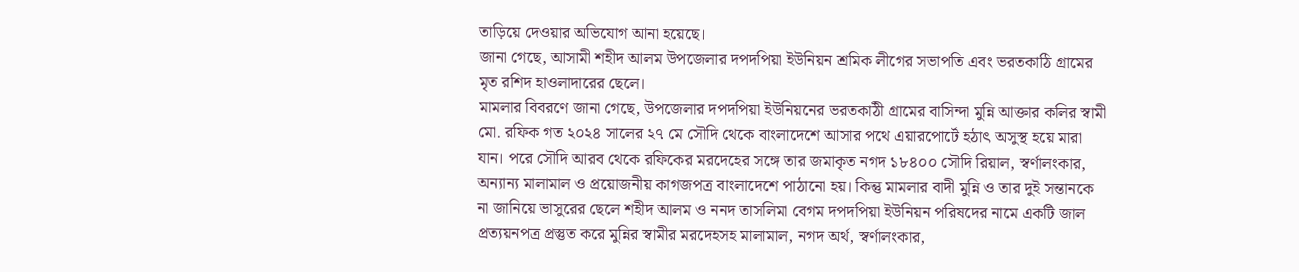তাড়িয়ে দেওয়ার অভিযোগ আনা হয়েছে।
জানা গেছে, আসামী শহীদ আলম উপজেলার দপদপিয়া ইউনিয়ন শ্রমিক লীগের সভাপতি এবং ভরতকাঠি গ্রামের মৃত রশিদ হাওলাদারের ছেলে।
মামলার বিবরণে জানা গেছে, উপজেলার দপদপিয়া ইউনিয়নের ভরতকাঠী গ্রামের বাসিন্দা মুন্নি আক্তার কলির স্বামী মো. রফিক গত ২০২৪ সালের ২৭ মে সৌদি থেকে বাংলাদেশে আসার পথে এয়ারপোর্টে হঠাৎ অসুস্থ হয়ে মারা যান। পরে সৌদি আরব থেকে রফিকের মরদেহের সঙ্গে তার জমাকৃত নগদ ১৮৪০০ সৌদি রিয়াল, স্বর্ণালংকার, অন্যান্য মালামাল ও প্রয়োজনীয় কাগজপত্র বাংলাদেশে পাঠানো হয়। কিন্তু মামলার বাদী মুন্নি ও তার দুই সন্তানকে না জানিয়ে ভাসুরের ছেলে শহীদ আলম ও ননদ তাসলিমা বেগম দপদপিয়া ইউনিয়ন পরিষদের নামে একটি জাল প্রত্যয়নপত্র প্রস্তুত করে মুন্নির স্বামীর মরদেহসহ মালামাল, নগদ অর্থ, স্বর্ণালংকার,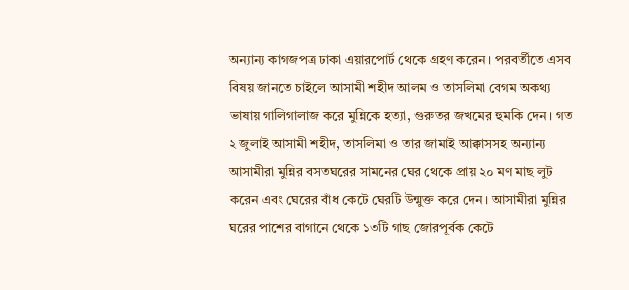অন্যান্য কাগজপত্র ঢাকা এয়ারপোর্ট থেকে গ্রহণ করেন। পরবর্তীতে এসব বিষয় জানতে চাইলে আসামী শহীদ আলম ও তাসলিমা বেগম অকথ্য ভাষায় গালিগালাজ করে মুন্নিকে হত্যা, গুরুতর জখমের হুমকি দেন। গত ২ জুলাই আসামী শহীদ, তাসলিমা ও তার জামাই আক্কাসসহ অন্যান্য আসামীরা মুন্নির বসতঘরের সামনের ঘের থেকে প্রায় ২০ মণ মাছ লুট করেন এবং ঘেরের বাঁধ কেটে ঘেরটি উন্মুক্ত করে দেন। আসামীরা মুন্নির ঘরের পাশের বাগানে থেকে ১৩টি গাছ জোরপূর্বক কেটে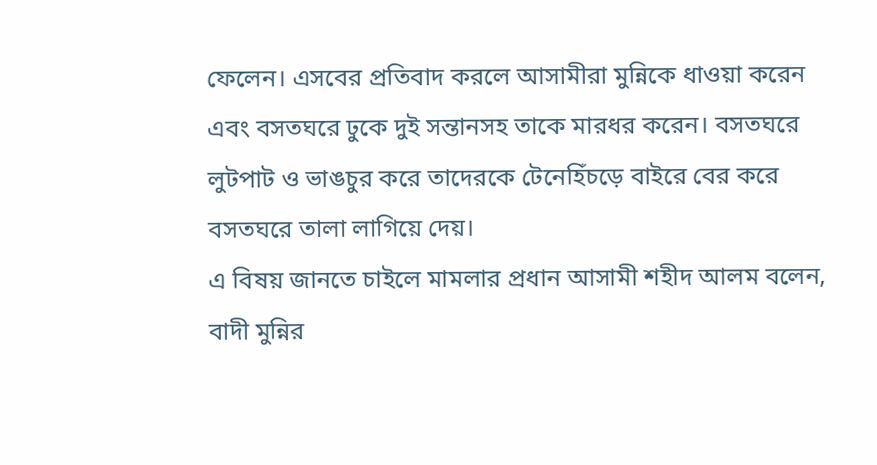ফেলেন। এসবের প্রতিবাদ করলে আসামীরা মুন্নিকে ধাওয়া করেন এবং বসতঘরে ঢুকে দুই সন্তানসহ তাকে মারধর করেন। বসতঘরে লুটপাট ও ভাঙচুর করে তাদেরকে টেনেহিঁচড়ে বাইরে বের করে বসতঘরে তালা লাগিয়ে দেয়।
এ বিষয় জানতে চাইলে মামলার প্রধান আসামী শহীদ আলম বলেন, বাদী মুন্নির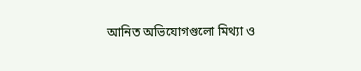আনিত অভিযোগগুলো মিথ্যা ও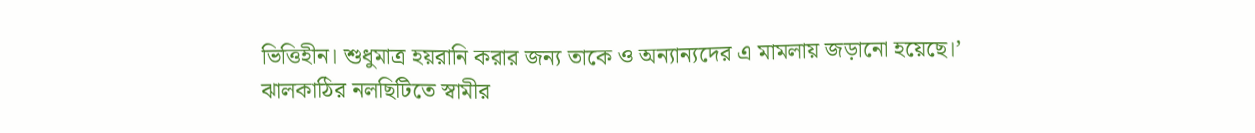ভিত্তিহীন। শুধুমাত্র হয়রানি করার জন্য তাকে ও অন্যান্যদের এ মামলায় জড়ানো হয়েছে।’
ঝালকাঠির নলছিটিতে স্বামীর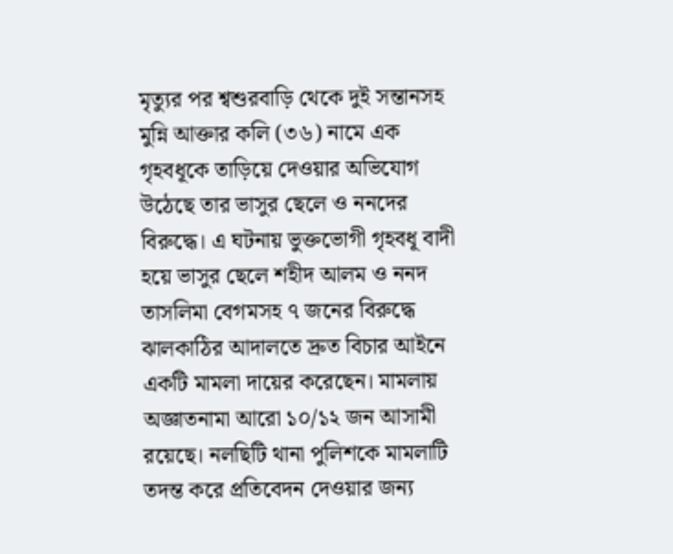মৃত্যুর পর শ্বশুরবাড়ি থেকে দুই সন্তানসহ মুন্নি আক্তার কলি (৩৬) নামে এক গৃহবধূকে তাড়িয়ে দেওয়ার অভিযোগ উঠেছে তার ভাসুর ছেলে ও ননদের বিরুদ্ধে। এ ঘটনায় ভুক্তভোগী গৃহবধূ বাদী হয়ে ভাসুর ছেলে শহীদ আলম ও ননদ তাসলিমা বেগমসহ ৭ জনের বিরুদ্ধে ঝালকাঠির আদালতে দ্রুত বিচার আইনে একটি মামলা দায়ের করেছেন। মামলায় অজ্ঞাতনামা আরো ১০/১২ জন আসামী রয়েছে। নলছিটি থানা পুলিশকে মামলাটি তদন্ত করে প্রতিবেদন দেওয়ার জন্য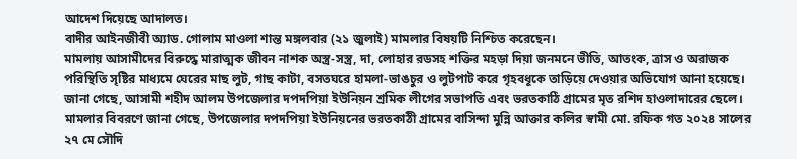আদেশ দিয়েছে আদালত।
বাদীর আইনজীবী অ্যাড. গোলাম মাওলা শান্ত মঙ্গলবার (২১ জুলাই) মামলার বিষয়টি নিশ্চিত করেছেন।
মামলায় আসামীদের বিরুদ্ধে মারাত্মক জীবন নাশক অস্ত্র-সস্ত্র, দা, লোহার রডসহ শক্তির মহড়া দিয়া জনমনে ভীতি, আতংক, ত্রাস ও অরাজক পরিস্থিতি সৃষ্টির মাধ্যমে ঘেরের মাছ লুট, গাছ কাটা, বসতঘরে হামলা-ভাঙচুর ও লুটপাট করে গৃহবধূকে তাড়িয়ে দেওয়ার অভিযোগ আনা হয়েছে।
জানা গেছে, আসামী শহীদ আলম উপজেলার দপদপিয়া ইউনিয়ন শ্রমিক লীগের সভাপতি এবং ভরতকাঠি গ্রামের মৃত রশিদ হাওলাদারের ছেলে।
মামলার বিবরণে জানা গেছে, উপজেলার দপদপিয়া ইউনিয়নের ভরতকাঠী গ্রামের বাসিন্দা মুন্নি আক্তার কলির স্বামী মো. রফিক গত ২০২৪ সালের ২৭ মে সৌদি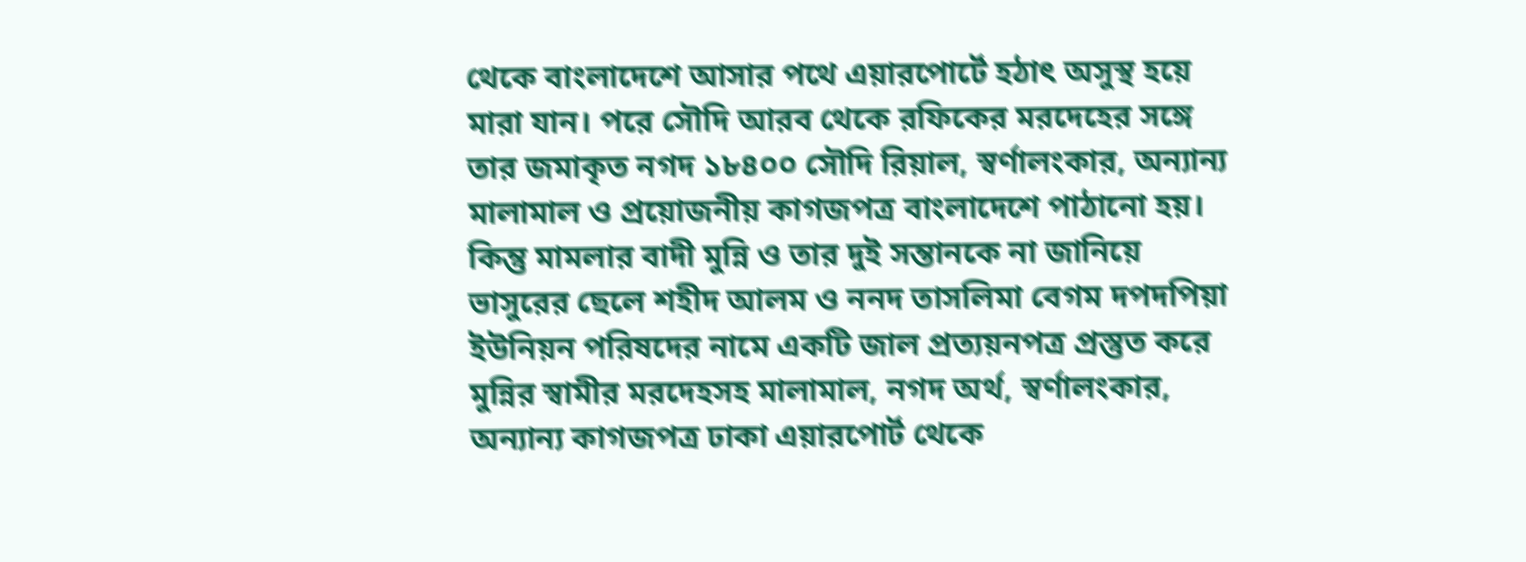থেকে বাংলাদেশে আসার পথে এয়ারপোর্টে হঠাৎ অসুস্থ হয়ে মারা যান। পরে সৌদি আরব থেকে রফিকের মরদেহের সঙ্গে তার জমাকৃত নগদ ১৮৪০০ সৌদি রিয়াল, স্বর্ণালংকার, অন্যান্য মালামাল ও প্রয়োজনীয় কাগজপত্র বাংলাদেশে পাঠানো হয়। কিন্তু মামলার বাদী মুন্নি ও তার দুই সন্তানকে না জানিয়ে ভাসুরের ছেলে শহীদ আলম ও ননদ তাসলিমা বেগম দপদপিয়া ইউনিয়ন পরিষদের নামে একটি জাল প্রত্যয়নপত্র প্রস্তুত করে মুন্নির স্বামীর মরদেহসহ মালামাল, নগদ অর্থ, স্বর্ণালংকার, অন্যান্য কাগজপত্র ঢাকা এয়ারপোর্ট থেকে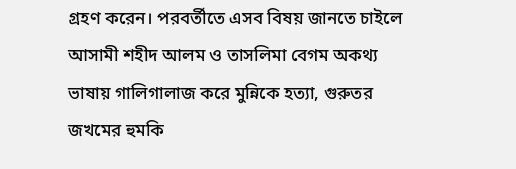গ্রহণ করেন। পরবর্তীতে এসব বিষয় জানতে চাইলে আসামী শহীদ আলম ও তাসলিমা বেগম অকথ্য ভাষায় গালিগালাজ করে মুন্নিকে হত্যা, গুরুতর জখমের হুমকি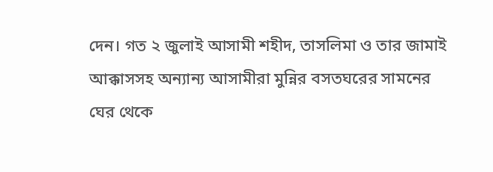দেন। গত ২ জুলাই আসামী শহীদ, তাসলিমা ও তার জামাই আক্কাসসহ অন্যান্য আসামীরা মুন্নির বসতঘরের সামনের ঘের থেকে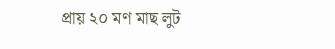প্রায় ২০ মণ মাছ লুট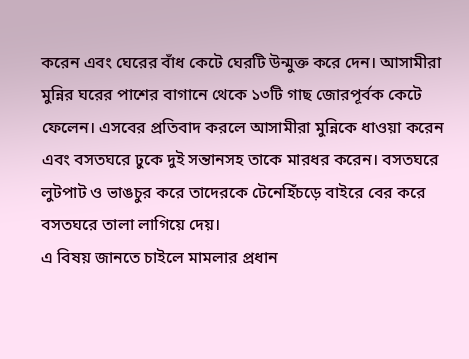করেন এবং ঘেরের বাঁধ কেটে ঘেরটি উন্মুক্ত করে দেন। আসামীরা মুন্নির ঘরের পাশের বাগানে থেকে ১৩টি গাছ জোরপূর্বক কেটে ফেলেন। এসবের প্রতিবাদ করলে আসামীরা মুন্নিকে ধাওয়া করেন এবং বসতঘরে ঢুকে দুই সন্তানসহ তাকে মারধর করেন। বসতঘরে লুটপাট ও ভাঙচুর করে তাদেরকে টেনেহিঁচড়ে বাইরে বের করে বসতঘরে তালা লাগিয়ে দেয়।
এ বিষয় জানতে চাইলে মামলার প্রধান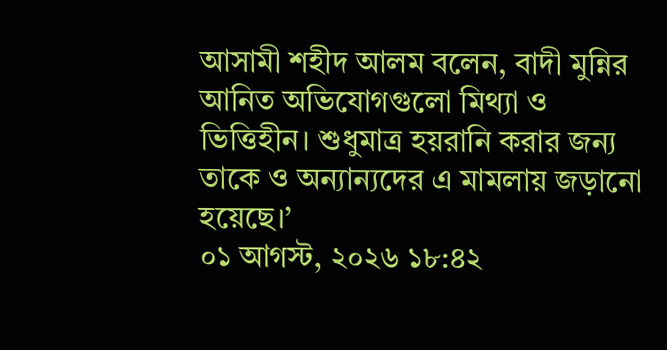আসামী শহীদ আলম বলেন, বাদী মুন্নির আনিত অভিযোগগুলো মিথ্যা ও ভিত্তিহীন। শুধুমাত্র হয়রানি করার জন্য তাকে ও অন্যান্যদের এ মামলায় জড়ানো হয়েছে।’
০১ আগস্ট, ২০২৬ ১৮:৪২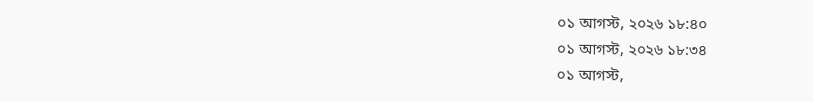০১ আগস্ট, ২০২৬ ১৮:৪০
০১ আগস্ট, ২০২৬ ১৮:৩৪
০১ আগস্ট,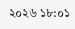২০২৬ ১৮:০১